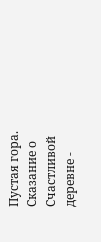Пустая гора. Сказание о Счастливой деревне -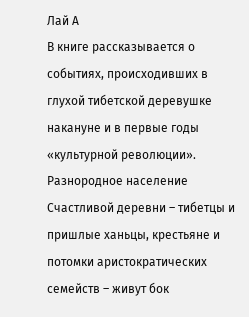Лай А
В книге рассказывается о событиях, происходивших в глухой тибетской деревушке накануне и в первые годы «культурной революции». Разнородное население Счастливой деревни – тибетцы и пришлые ханьцы, крестьяне и потомки аристократических семейств – живут бок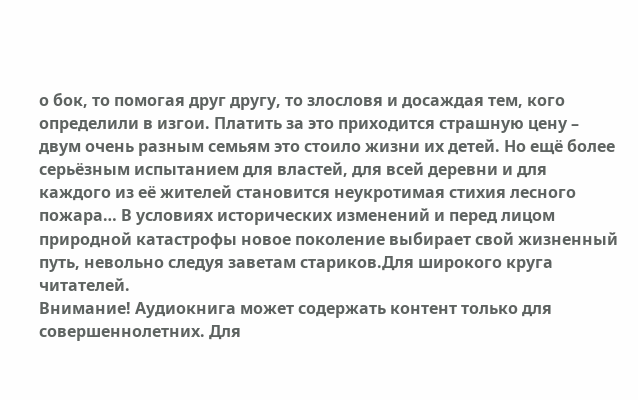о бок, то помогая друг другу, то злословя и досаждая тем, кого определили в изгои. Платить за это приходится страшную цену – двум очень разным семьям это стоило жизни их детей. Но ещё более серьёзным испытанием для властей, для всей деревни и для каждого из её жителей становится неукротимая стихия лесного пожара… В условиях исторических изменений и перед лицом природной катастрофы новое поколение выбирает свой жизненный путь, невольно следуя заветам стариков.Для широкого круга читателей.
Внимание! Аудиокнига может содержать контент только для совершеннолетних. Для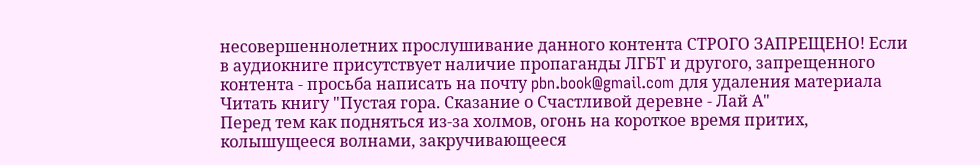несовершеннолетних прослушивание данного контента СТРОГО ЗАПРЕЩЕНО! Если в аудиокниге присутствует наличие пропаганды ЛГБТ и другого, запрещенного контента - просьба написать на почту pbn.book@gmail.com для удаления материала
Читать книгу "Пустая гора. Сказание о Счастливой деревне - Лай А"
Перед тем как подняться из-за холмов, огонь на короткое время притих, колышущееся волнами, закручивающееся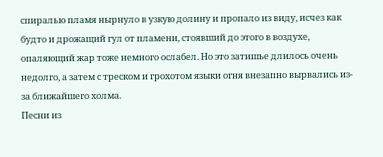спиралью пламя нырнуло в узкую долину и пропало из виду, исчез как будто и дрожащий гул от пламени, стоявший до этого в воздухе, опаляющий жар тоже немного ослабел. Но это затишье длилось очень недолго, а затем с треском и грохотом языки огня внезапно вырвались из-за ближайшего холма.
Песни из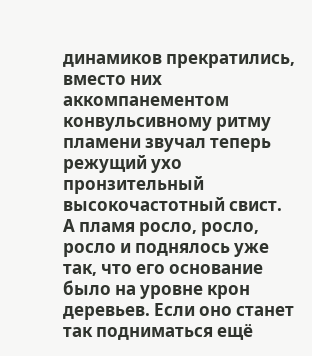динамиков прекратились, вместо них аккомпанементом конвульсивному ритму пламени звучал теперь режущий ухо пронзительный высокочастотный свист.
А пламя росло, росло, росло и поднялось уже так, что его основание было на уровне крон деревьев. Если оно станет так подниматься ещё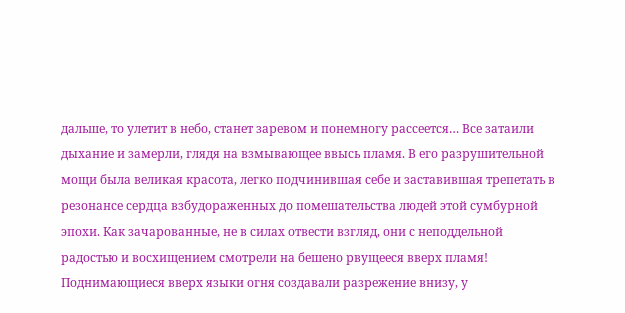дальше, то улетит в небо, станет заревом и понемногу рассеется… Все затаили дыхание и замерли, глядя на взмывающее ввысь пламя. В его разрушительной мощи была великая красота, легко подчинившая себе и заставившая трепетать в резонансе сердца взбудораженных до помешательства людей этой сумбурной эпохи. Как зачарованные, не в силах отвести взгляд, они с неподдельной радостью и восхищением смотрели на бешено рвущееся вверх пламя!
Поднимающиеся вверх языки огня создавали разрежение внизу, у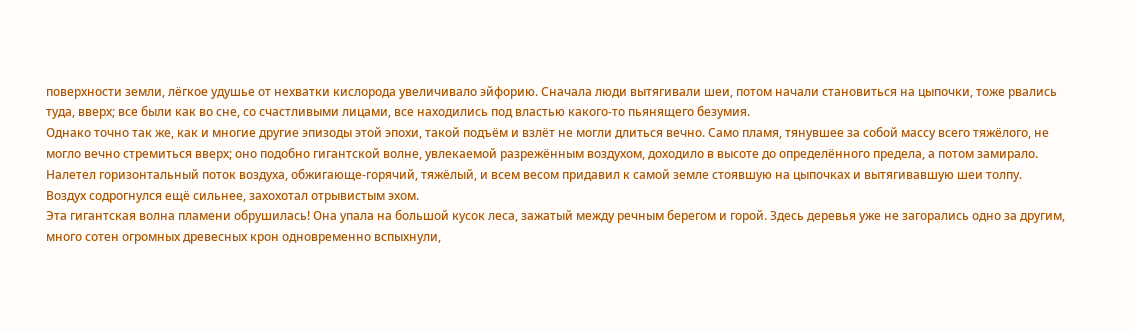поверхности земли, лёгкое удушье от нехватки кислорода увеличивало эйфорию. Сначала люди вытягивали шеи, потом начали становиться на цыпочки, тоже рвались туда, вверх; все были как во сне, со счастливыми лицами, все находились под властью какого-то пьянящего безумия.
Однако точно так же, как и многие другие эпизоды этой эпохи, такой подъём и взлёт не могли длиться вечно. Само пламя, тянувшее за собой массу всего тяжёлого, не могло вечно стремиться вверх; оно подобно гигантской волне, увлекаемой разрежённым воздухом, доходило в высоте до определённого предела, а потом замирало. Налетел горизонтальный поток воздуха, обжигающе-горячий, тяжёлый, и всем весом придавил к самой земле стоявшую на цыпочках и вытягивавшую шеи толпу.
Воздух содрогнулся ещё сильнее, захохотал отрывистым эхом.
Эта гигантская волна пламени обрушилась! Она упала на большой кусок леса, зажатый между речным берегом и горой. Здесь деревья уже не загорались одно за другим, много сотен огромных древесных крон одновременно вспыхнули,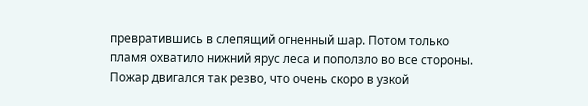превратившись в слепящий огненный шар. Потом только пламя охватило нижний ярус леса и поползло во все стороны.
Пожар двигался так резво, что очень скоро в узкой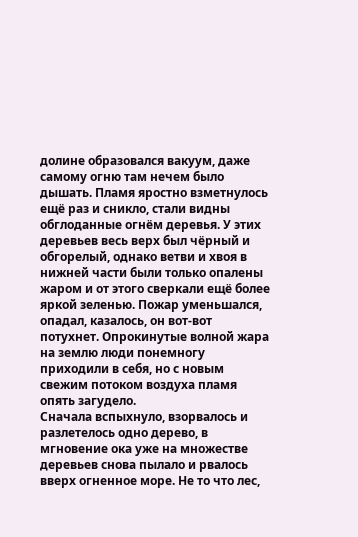долине образовался вакуум, даже самому огню там нечем было дышать. Пламя яростно взметнулось ещё раз и сникло, стали видны обглоданные огнём деревья. У этих деревьев весь верх был чёрный и обгорелый, однако ветви и хвоя в нижней части были только опалены жаром и от этого сверкали ещё более яркой зеленью. Пожар уменьшался, опадал, казалось, он вот-вот потухнет. Опрокинутые волной жара на землю люди понемногу приходили в себя, но с новым свежим потоком воздуха пламя опять загудело.
Сначала вспыхнуло, взорвалось и разлетелось одно дерево, в мгновение ока уже на множестве деревьев снова пылало и рвалось вверх огненное море. Не то что лес,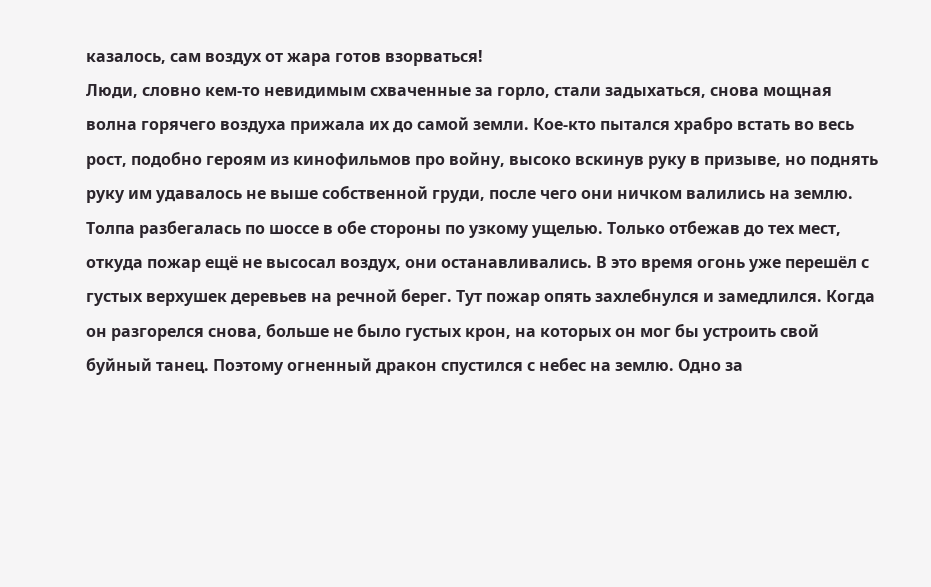казалось, сам воздух от жара готов взорваться!
Люди, словно кем-то невидимым схваченные за горло, стали задыхаться, снова мощная волна горячего воздуха прижала их до самой земли. Кое-кто пытался храбро встать во весь рост, подобно героям из кинофильмов про войну, высоко вскинув руку в призыве, но поднять руку им удавалось не выше собственной груди, после чего они ничком валились на землю.
Толпа разбегалась по шоссе в обе стороны по узкому ущелью. Только отбежав до тех мест, откуда пожар ещё не высосал воздух, они останавливались. В это время огонь уже перешёл с густых верхушек деревьев на речной берег. Тут пожар опять захлебнулся и замедлился. Когда он разгорелся снова, больше не было густых крон, на которых он мог бы устроить свой буйный танец. Поэтому огненный дракон спустился с небес на землю. Одно за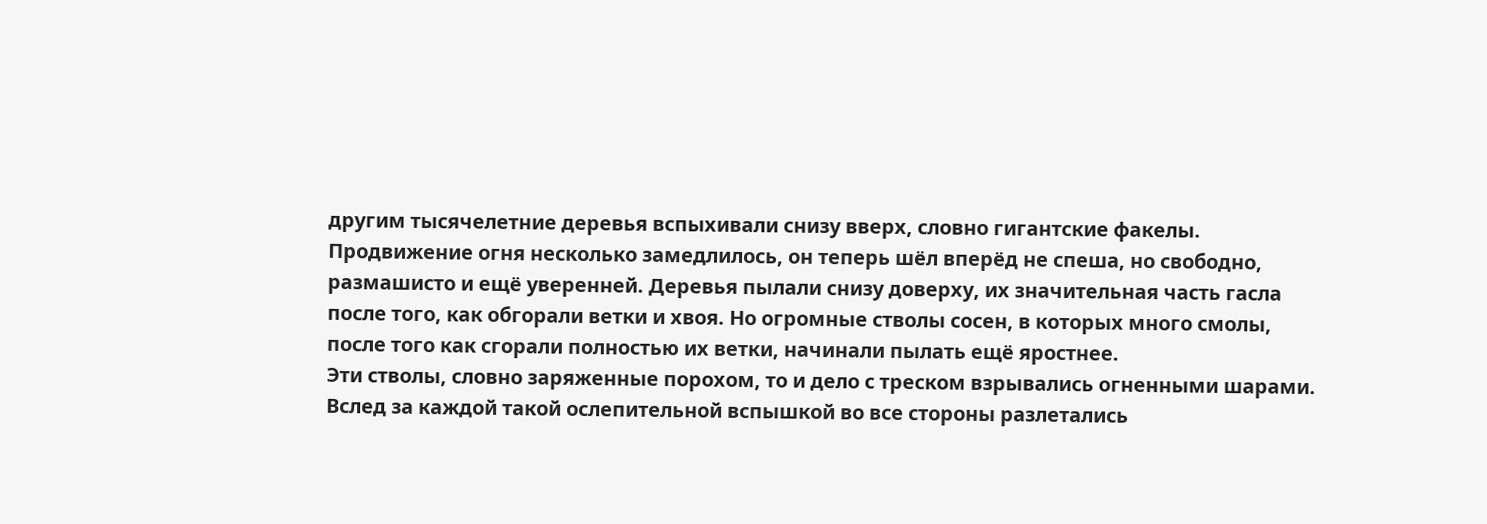другим тысячелетние деревья вспыхивали снизу вверх, словно гигантские факелы. Продвижение огня несколько замедлилось, он теперь шёл вперёд не спеша, но свободно, размашисто и ещё уверенней. Деревья пылали снизу доверху, их значительная часть гасла после того, как обгорали ветки и хвоя. Но огромные стволы сосен, в которых много смолы, после того как сгорали полностью их ветки, начинали пылать ещё яростнее.
Эти стволы, словно заряженные порохом, то и дело с треском взрывались огненными шарами. Вслед за каждой такой ослепительной вспышкой во все стороны разлетались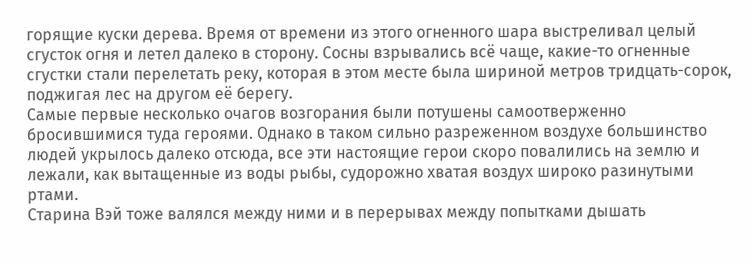горящие куски дерева. Время от времени из этого огненного шара выстреливал целый сгусток огня и летел далеко в сторону. Сосны взрывались всё чаще, какие-то огненные сгустки стали перелетать реку, которая в этом месте была шириной метров тридцать-сорок, поджигая лес на другом её берегу.
Самые первые несколько очагов возгорания были потушены самоотверженно бросившимися туда героями. Однако в таком сильно разреженном воздухе большинство людей укрылось далеко отсюда, все эти настоящие герои скоро повалились на землю и лежали, как вытащенные из воды рыбы, судорожно хватая воздух широко разинутыми ртами.
Старина Вэй тоже валялся между ними и в перерывах между попытками дышать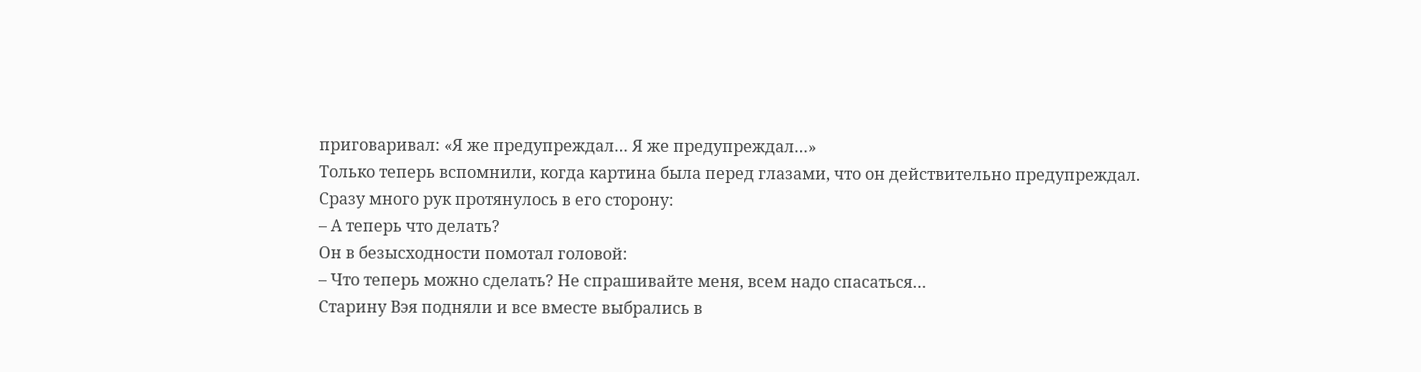приговаривал: «Я же предупреждал… Я же предупреждал…»
Только теперь вспомнили, когда картина была перед глазами, что он действительно предупреждал.
Сразу много рук протянулось в его сторону:
– А теперь что делать?
Он в безысходности помотал головой:
– Что теперь можно сделать? Не спрашивайте меня, всем надо спасаться…
Старину Вэя подняли и все вместе выбрались в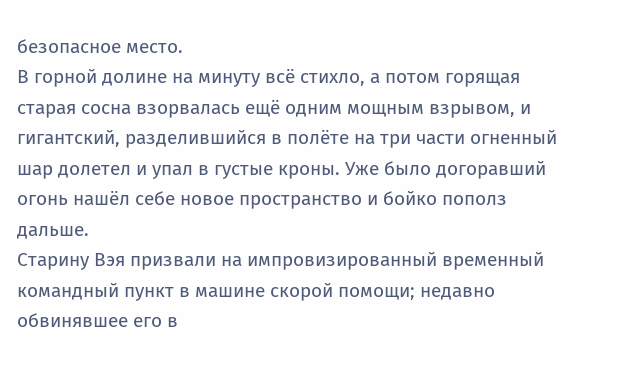безопасное место.
В горной долине на минуту всё стихло, а потом горящая старая сосна взорвалась ещё одним мощным взрывом, и гигантский, разделившийся в полёте на три части огненный шар долетел и упал в густые кроны. Уже было догоравший огонь нашёл себе новое пространство и бойко пополз дальше.
Старину Вэя призвали на импровизированный временный командный пункт в машине скорой помощи; недавно обвинявшее его в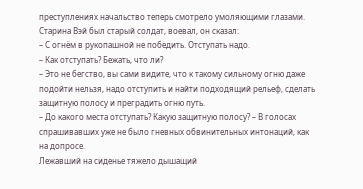преступлениях начальство теперь смотрело умоляющими глазами.
Старина Вэй был старый солдат, воевал, он сказал:
– С огнём в рукопашной не победить. Отступать надо.
– Как отступать? Бежать, что ли?
– Это не бегство, вы сами видите, что к такому сильному огню даже подойти нельзя, надо отступить и найти подходящий рельеф, сделать защитную полосу и преградить огню путь.
– До какого места отступать? Какую защитную полосу? – В голосах спрашивавших уже не было гневных обвинительных интонаций, как на допросе.
Лежавший на сиденье тяжело дышащий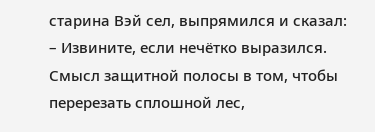старина Вэй сел, выпрямился и сказал:
– Извините, если нечётко выразился. Смысл защитной полосы в том, чтобы перерезать сплошной лес,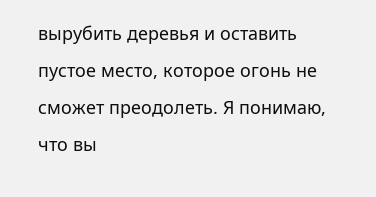вырубить деревья и оставить пустое место, которое огонь не сможет преодолеть. Я понимаю, что вы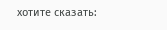хотите сказать: